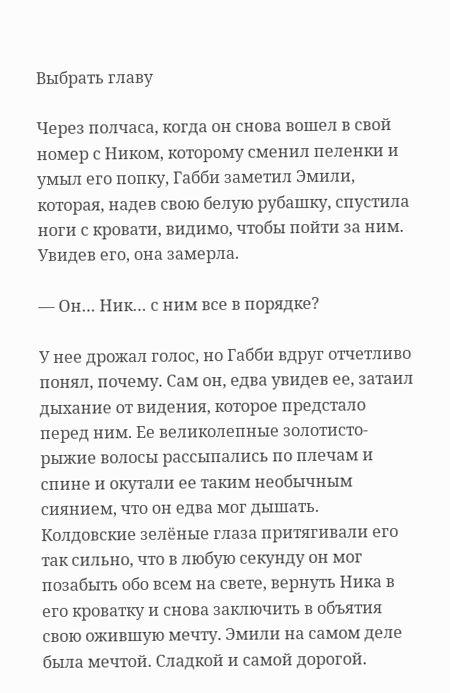Выбрать главу

Через полчаса, когда он снова вошел в свой номер с Ником, которому сменил пеленки и умыл его попку, Габби заметил Эмили, которая, надев свою белую рубашку, спустила ноги с кровати, видимо, чтобы пойти за ним. Увидев его, она замерла.

— Он… Ник… с ним все в порядке?

У нее дрожал голос, но Габби вдруг отчетливо понял, почему. Сам он, едва увидев ее, затаил дыхание от видения, которое предстало перед ним. Ее великолепные золотисто-рыжие волосы рассыпались по плечам и спине и окутали ее таким необычным сиянием, что он едва мог дышать. Колдовские зелёные глаза притягивали его так сильно, что в любую секунду он мог позабыть обо всем на свете, вернуть Ника в его кроватку и снова заключить в объятия свою ожившую мечту. Эмили на самом деле была мечтой. Сладкой и самой дорогой.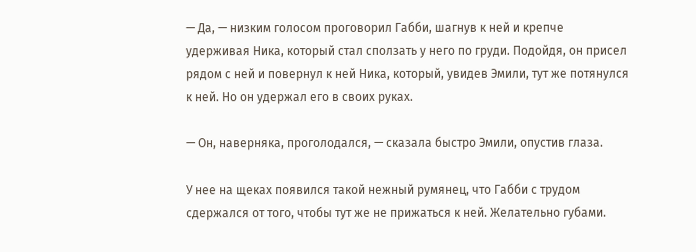— Да, — низким голосом проговорил Габби, шагнув к ней и крепче удерживая Ника, который стал сползать у него по груди. Подойдя, он присел рядом с ней и повернул к ней Ника, который, увидев Эмили, тут же потянулся к ней. Но он удержал его в своих руках.

— Он, наверняка, проголодался, — сказала быстро Эмили, опустив глаза.

У нее на щеках появился такой нежный румянец, что Габби с трудом сдержался от того, чтобы тут же не прижаться к ней. Желательно губами.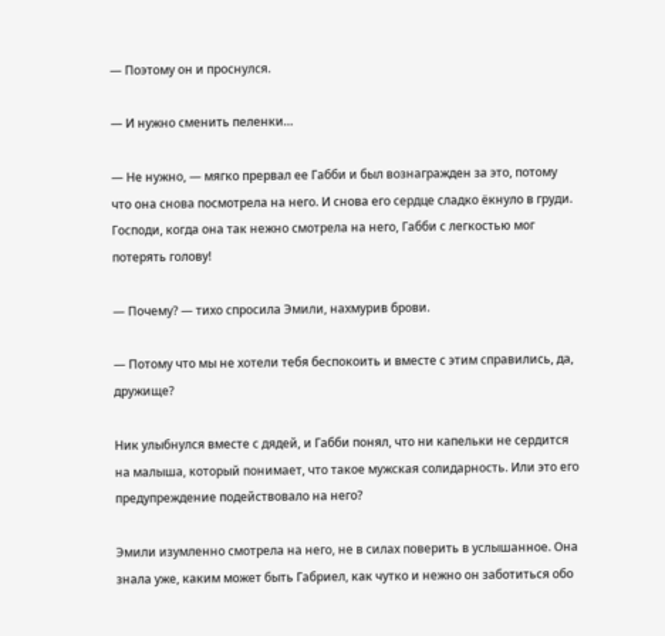— Поэтому он и проснулся.

— И нужно сменить пеленки…

— Не нужно, — мягко прервал ее Габби и был вознагражден за это, потому что она снова посмотрела на него. И снова его сердце сладко ёкнуло в груди. Господи, когда она так нежно смотрела на него, Габби с легкостью мог потерять голову!

— Почему? — тихо спросила Эмили, нахмурив брови.

— Потому что мы не хотели тебя беспокоить и вместе с этим справились, да, дружище?

Ник улыбнулся вместе с дядей, и Габби понял, что ни капельки не сердится на малыша, который понимает, что такое мужская солидарность. Или это его предупреждение подействовало на него?

Эмили изумленно смотрела на него, не в силах поверить в услышанное. Она знала уже, каким может быть Габриел, как чутко и нежно он заботиться обо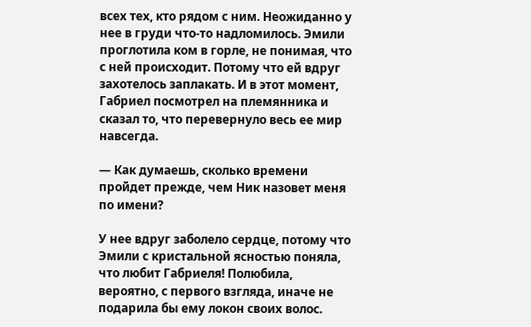всех тех, кто рядом с ним. Неожиданно у нее в груди что-то надломилось. Эмили проглотила ком в горле, не понимая, что с ней происходит. Потому что ей вдруг захотелось заплакать. И в этот момент, Габриел посмотрел на племянника и сказал то, что перевернуло весь ее мир навсегда.

— Как думаешь, сколько времени пройдет прежде, чем Ник назовет меня по имени?

У нее вдруг заболело сердце, потому что Эмили с кристальной ясностью поняла, что любит Габриеля! Полюбила, вероятно, с первого взгляда, иначе не подарила бы ему локон своих волос.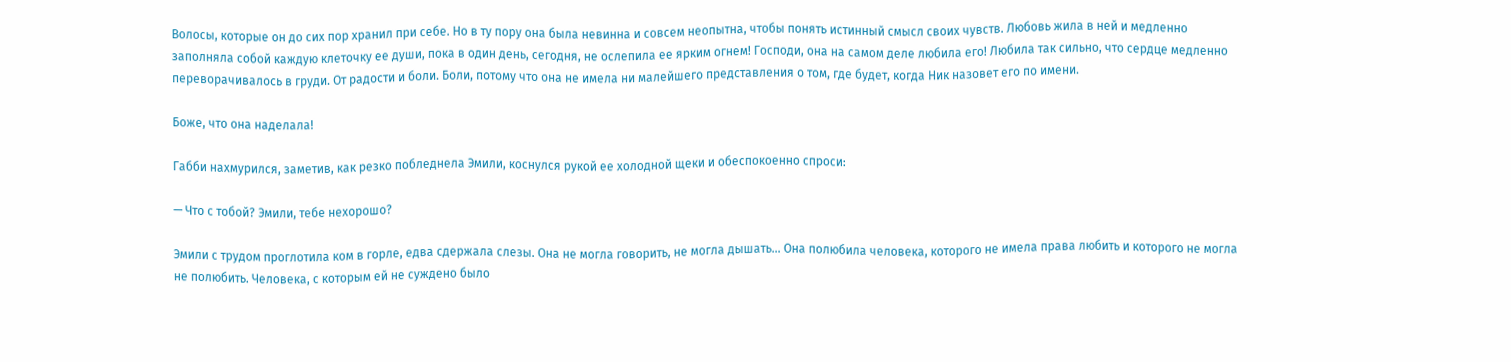Волосы, которые он до сих пор хранил при себе. Но в ту пору она была невинна и совсем неопытна, чтобы понять истинный смысл своих чувств. Любовь жила в ней и медленно заполняла собой каждую клеточку ее души, пока в один день, сегодня, не ослепила ее ярким огнем! Господи, она на самом деле любила его! Любила так сильно, что сердце медленно переворачивалось в груди. От радости и боли. Боли, потому что она не имела ни малейшего представления о том, где будет, когда Ник назовет его по имени.

Боже, что она наделала!

Габби нахмурился, заметив, как резко побледнела Эмили, коснулся рукой ее холодной щеки и обеспокоенно спроси:

— Что с тобой? Эмили, тебе нехорошо?

Эмили с трудом проглотила ком в горле, едва сдержала слезы. Она не могла говорить, не могла дышать… Она полюбила человека, которого не имела права любить и которого не могла не полюбить. Человека, с которым ей не суждено было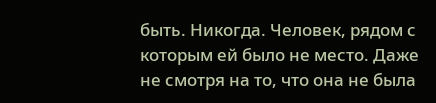быть. Никогда. Человек, рядом с которым ей было не место. Даже не смотря на то, что она не была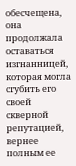обесчещена, она продолжала оставаться изгнанницей, которая могла сгубить его своей скверной репутацией, вернее полным ее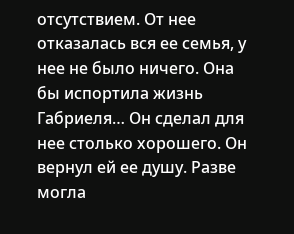отсутствием. От нее отказалась вся ее семья, у нее не было ничего. Она бы испортила жизнь Габриеля… Он сделал для нее столько хорошего. Он вернул ей ее душу. Разве могла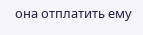она отплатить ему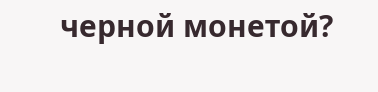черной монетой?